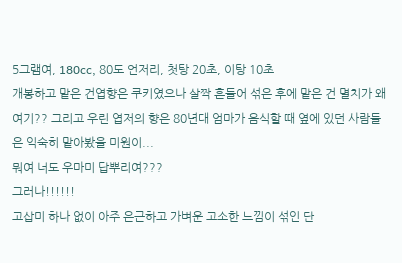5그램여, 180cc, 80도 언저리, 첫탕 20초, 이탕 10초
개봉하고 맡은 건엽향은 쿠키였으나 살짝 흔들어 섞은 후에 맡은 건 멸치가 왜 여기?? 그리고 우린 엽저의 향은 80년대 엄마가 음식할 때 옆에 있던 사람들은 익숙히 맡아봤을 미원이...
뭐여 너도 우마미 답뿌리여???
그러나!!!!!!
고삽미 하나 없이 아주 은근하고 가벼운 고소한 느낌이 섞인 단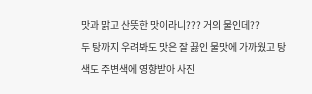맛과 맑고 산뜻한 맛이라니??? 거의 물인데??
두 탕까지 우려봐도 맛은 잘 끓인 물맛에 가까웠고 탕색도 주변색에 영향받아 사진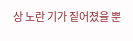상 노란 기가 짙어졌을 뿐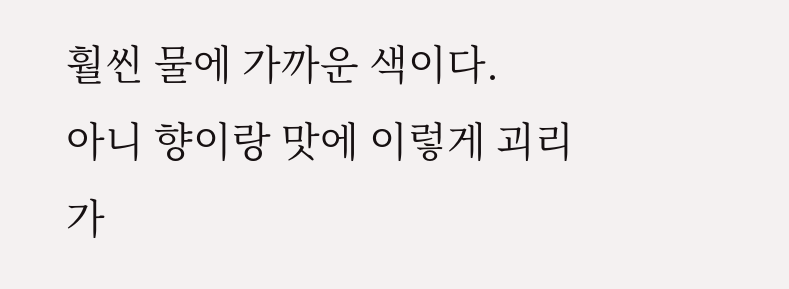훨씬 물에 가까운 색이다.
아니 향이랑 맛에 이렇게 괴리가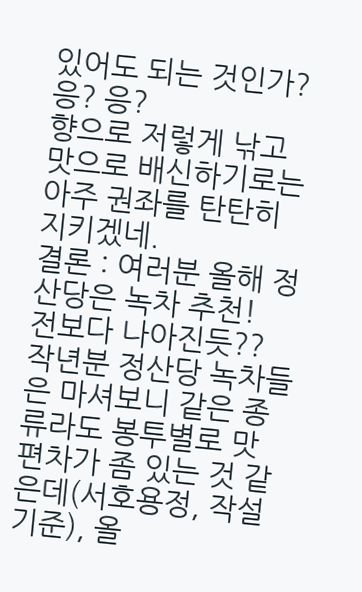있어도 되는 것인가? 응? 응?
향으로 저렇게 낚고 맛으로 배신하기로는 아주 권좌를 탄탄히 지키겠네.
결론 : 여러분 올해 정산당은 녹차 추천!
전보다 나아진듯??
작년분 정산당 녹차들은 마셔보니 같은 종류라도 봉투별로 맛 편차가 좀 있는 것 같은데(서호용정, 작설 기준), 올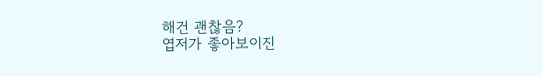해건 괜찮음?
엽저가 좋아보이진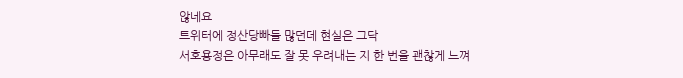않네요
트위터에 정산당빠들 많던데 현실은 그닥
서호용정은 아무래도 잘 못 우려내는 지 한 번을 괜찮게 느껴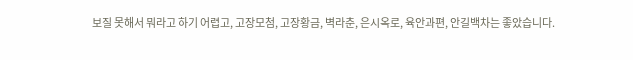보질 못해서 뭐라고 하기 어렵고, 고장모첨, 고장황금, 벽라춘, 은시옥로, 육안과편, 안길백차는 좋았습니다.